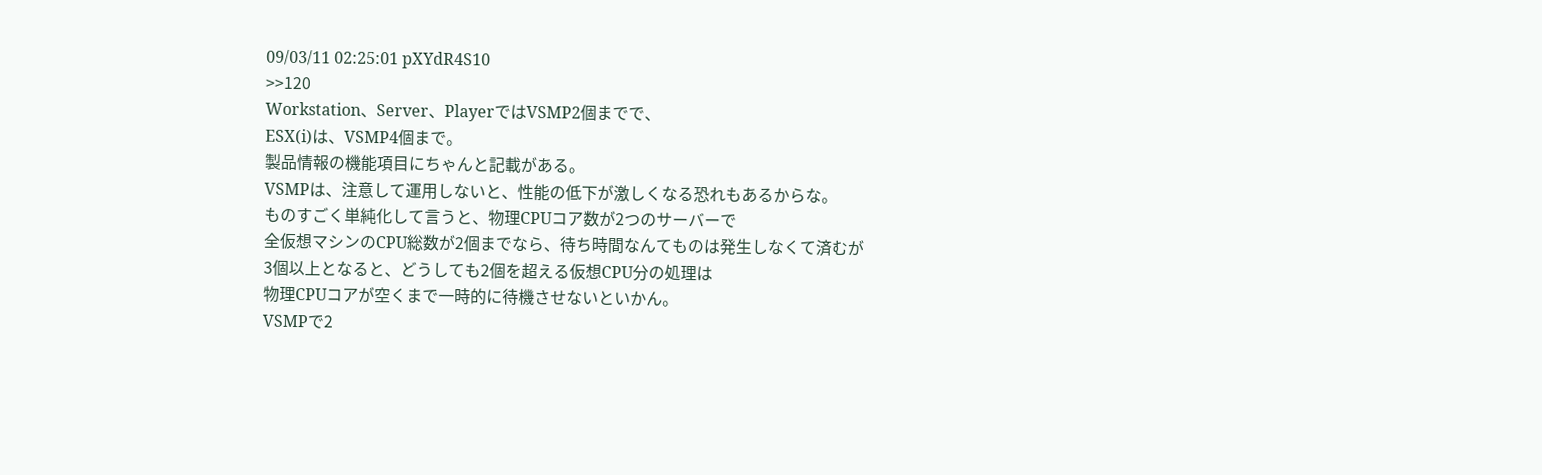09/03/11 02:25:01 pXYdR4S10
>>120
Workstation、Server、PlayerではVSMP2個までで、
ESX(i)は、VSMP4個まで。
製品情報の機能項目にちゃんと記載がある。
VSMPは、注意して運用しないと、性能の低下が激しくなる恐れもあるからな。
ものすごく単純化して言うと、物理CPUコア数が2つのサーバーで
全仮想マシンのCPU総数が2個までなら、待ち時間なんてものは発生しなくて済むが
3個以上となると、どうしても2個を超える仮想CPU分の処理は
物理CPUコアが空くまで一時的に待機させないといかん。
VSMPで2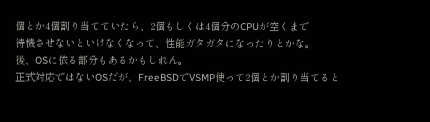個とか4個割り当てていたら、2個もしくは4個分のCPUが空くまで
待機させないといけなくなって、性能ガタガタになったりとかな。
後、OSに依る部分もあるかもしれん。
正式対応ではないOSだが、FreeBSDでVSMP使って2個とか割り当てると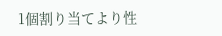1個割り当てより性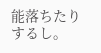能落ちたりするし。